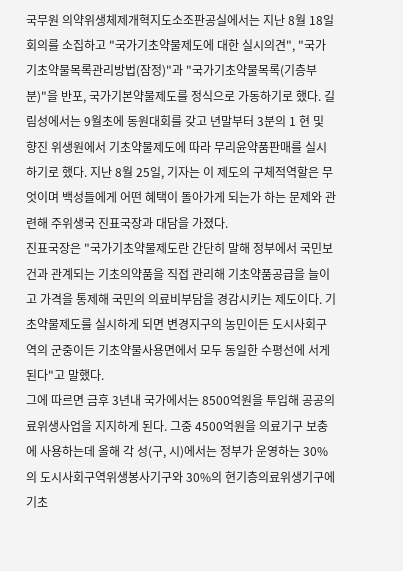국무원 의약위생체제개혁지도소조판공실에서는 지난 8월 18일 회의를 소집하고 "국가기초약물제도에 대한 실시의견", "국가기초약물목록관리방법(잠정)"과 "국가기초약물목록(기층부분)"을 반포, 국가기본약물제도를 정식으로 가동하기로 했다. 길림성에서는 9월초에 동원대회를 갖고 년말부터 3분의 1 현 및 향진 위생원에서 기초약물제도에 따라 무리윤약품판매를 실시하기로 했다. 지난 8월 25일, 기자는 이 제도의 구체적역할은 무엇이며 백성들에게 어떤 혜택이 돌아가게 되는가 하는 문제와 관련해 주위생국 진표국장과 대담을 가졌다.
진표국장은 "국가기초약물제도란 간단히 말해 정부에서 국민보건과 관계되는 기초의약품을 직접 관리해 기초약품공급을 늘이고 가격을 통제해 국민의 의료비부담을 경감시키는 제도이다. 기초약물제도를 실시하게 되면 변경지구의 농민이든 도시사회구역의 군중이든 기초약물사용면에서 모두 동일한 수평선에 서게 된다"고 말했다.
그에 따르면 금후 3년내 국가에서는 8500억원을 투입해 공공의료위생사업을 지지하게 된다. 그중 4500억원을 의료기구 보충에 사용하는데 올해 각 성(구, 시)에서는 정부가 운영하는 30%의 도시사회구역위생봉사기구와 30%의 현기층의료위생기구에 기초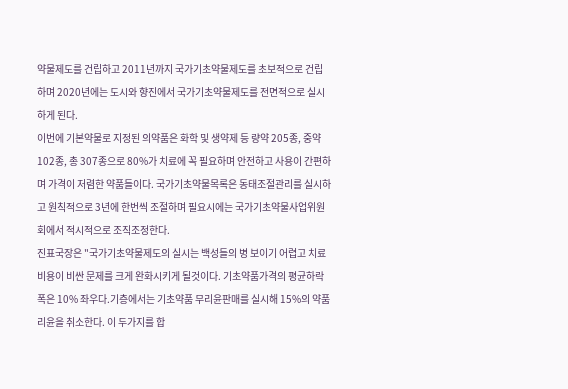약물제도를 건립하고 2011년까지 국가기초약물제도를 초보적으로 건립하며 2020년에는 도시와 향진에서 국가기초약물제도를 전면적으로 실시하게 된다.
이번에 기본약물로 지정된 의약품은 화학 및 생약제 등 량약 205종, 중약 102종, 총 307종으로 80%가 치료에 꼭 필요하며 안전하고 사용이 간편하며 가격이 저렴한 약품들이다. 국가기초약물목록은 동태조절관리를 실시하고 원칙적으로 3년에 한번씩 조절하며 필요시에는 국가기초약물사업위원회에서 적시적으로 조직조정한다.
진표국장은 "국가기초약물제도의 실시는 백성들의 병 보이기 어렵고 치료비용이 비싼 문제를 크게 완화시키게 될것이다. 기초약품가격의 평균하락폭은 10% 좌우다.기층에서는 기초약품 무리윤판매를 실시해 15%의 약품리윤을 취소한다. 이 두가지를 합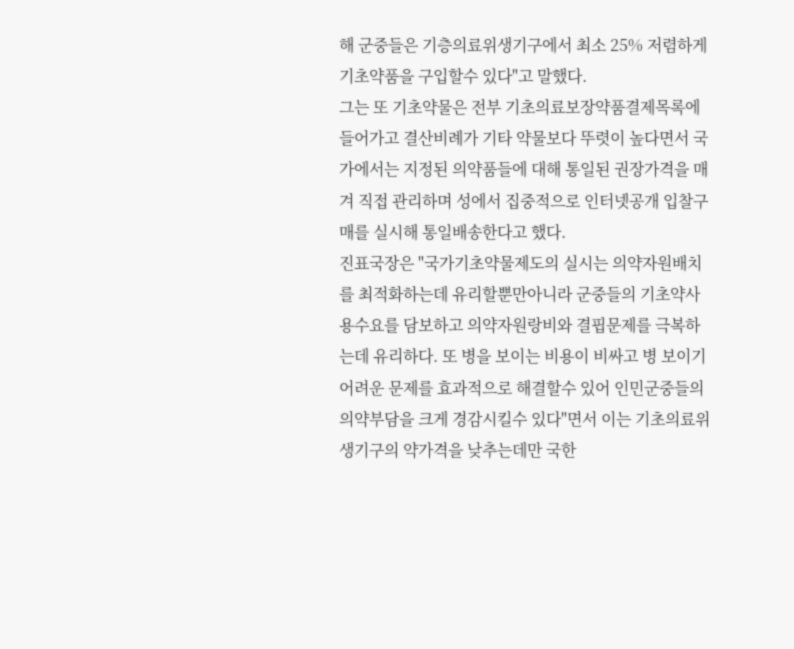해 군중들은 기층의료위생기구에서 최소 25% 저렴하게 기초약품을 구입할수 있다"고 말했다.
그는 또 기초약물은 전부 기초의료보장약품결제목록에 들어가고 결산비례가 기타 약물보다 뚜렷이 높다면서 국가에서는 지정된 의약품들에 대해 통일된 권장가격을 매겨 직접 관리하며 성에서 집중적으로 인터넷공개 입찰구매를 실시해 통일배송한다고 했다.
진표국장은 "국가기초약물제도의 실시는 의약자원배치를 최적화하는데 유리할뿐만아니라 군중들의 기초약사용수요를 담보하고 의약자원랑비와 결핍문제를 극복하는데 유리하다. 또 병을 보이는 비용이 비싸고 병 보이기 어려운 문제를 효과적으로 해결할수 있어 인민군중들의 의약부담을 크게 경감시킬수 있다"면서 이는 기초의료위생기구의 약가격을 낮추는데만 국한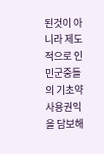된것이 아니라 제도적으로 인민군중들의 기초약사용권익을 담보해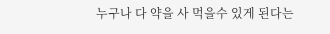누구나 다 약을 사 먹을수 있게 된다는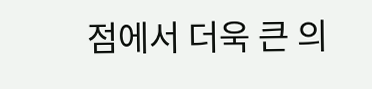점에서 더욱 큰 의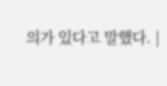의가 있다고 말했다. |